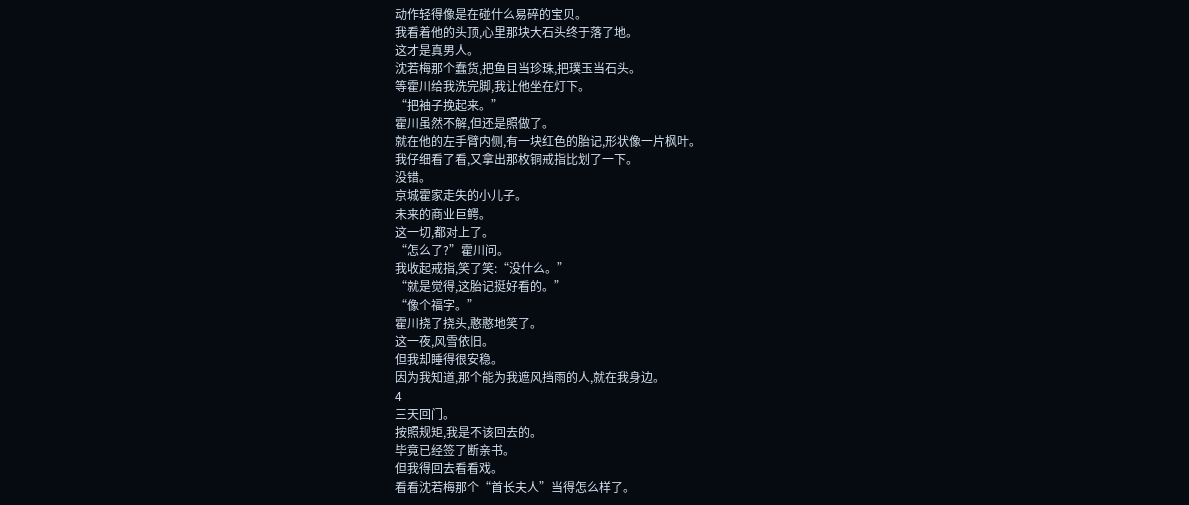动作轻得像是在碰什么易碎的宝贝。
我看着他的头顶,心里那块大石头终于落了地。
这才是真男人。
沈若梅那个蠢货,把鱼目当珍珠,把璞玉当石头。
等霍川给我洗完脚,我让他坐在灯下。
“把袖子挽起来。”
霍川虽然不解,但还是照做了。
就在他的左手臂内侧,有一块红色的胎记,形状像一片枫叶。
我仔细看了看,又拿出那枚铜戒指比划了一下。
没错。
京城霍家走失的小儿子。
未来的商业巨鳄。
这一切,都对上了。
“怎么了?”霍川问。
我收起戒指,笑了笑:“没什么。”
“就是觉得,这胎记挺好看的。”
“像个福字。”
霍川挠了挠头,憨憨地笑了。
这一夜,风雪依旧。
但我却睡得很安稳。
因为我知道,那个能为我遮风挡雨的人,就在我身边。
4
三天回门。
按照规矩,我是不该回去的。
毕竟已经签了断亲书。
但我得回去看看戏。
看看沈若梅那个“首长夫人”当得怎么样了。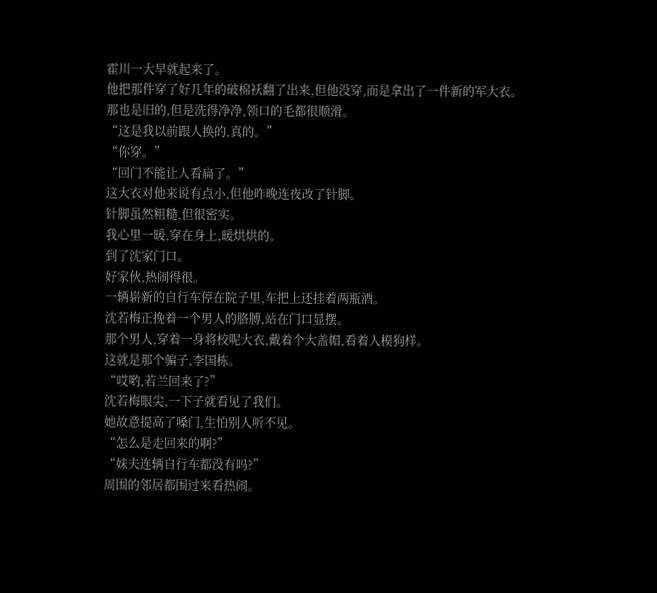霍川一大早就起来了。
他把那件穿了好几年的破棉袄翻了出来,但他没穿,而是拿出了一件新的军大衣。
那也是旧的,但是洗得净净,领口的毛都很顺滑。
“这是我以前跟人换的,真的。”
“你穿。”
“回门不能让人看扁了。”
这大衣对他来说有点小,但他昨晚连夜改了针脚。
针脚虽然粗糙,但很密实。
我心里一暖,穿在身上,暖烘烘的。
到了沈家门口。
好家伙,热闹得很。
一辆崭新的自行车停在院子里,车把上还挂着两瓶酒。
沈若梅正挽着一个男人的胳膊,站在门口显摆。
那个男人,穿着一身将校呢大衣,戴着个大盖帽,看着人模狗样。
这就是那个骗子,李国栋。
“哎哟,若兰回来了?”
沈若梅眼尖,一下子就看见了我们。
她故意提高了嗓门,生怕别人听不见。
“怎么是走回来的啊?”
“妹夫连辆自行车都没有吗?”
周围的邻居都围过来看热闹。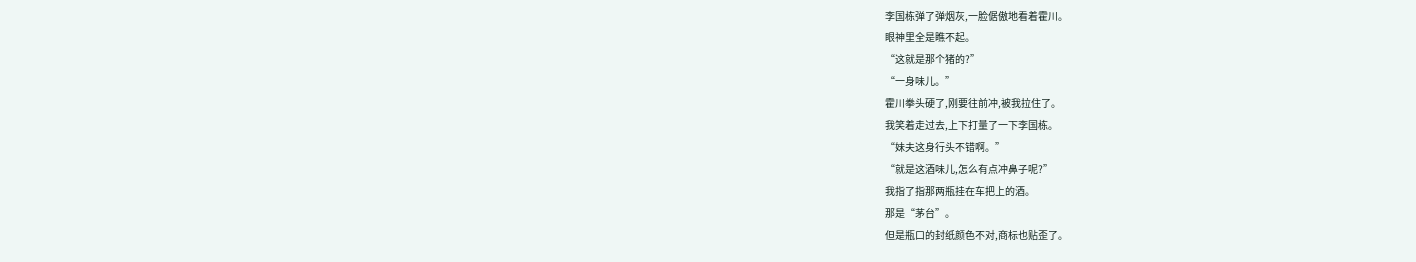李国栋弹了弹烟灰,一脸倨傲地看着霍川。
眼神里全是瞧不起。
“这就是那个猪的?”
“一身味儿。”
霍川拳头硬了,刚要往前冲,被我拉住了。
我笑着走过去,上下打量了一下李国栋。
“妹夫这身行头不错啊。”
“就是这酒味儿,怎么有点冲鼻子呢?”
我指了指那两瓶挂在车把上的酒。
那是“茅台”。
但是瓶口的封纸颜色不对,商标也贴歪了。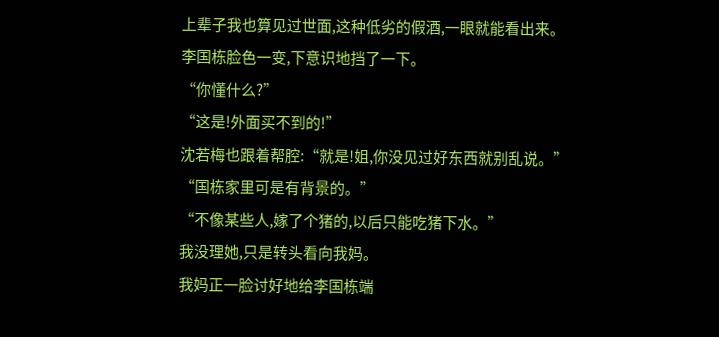上辈子我也算见过世面,这种低劣的假酒,一眼就能看出来。
李国栋脸色一变,下意识地挡了一下。
“你懂什么?”
“这是!外面买不到的!”
沈若梅也跟着帮腔:“就是!姐,你没见过好东西就别乱说。”
“国栋家里可是有背景的。”
“不像某些人,嫁了个猪的,以后只能吃猪下水。”
我没理她,只是转头看向我妈。
我妈正一脸讨好地给李国栋端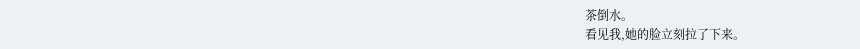茶倒水。
看见我,她的脸立刻拉了下来。